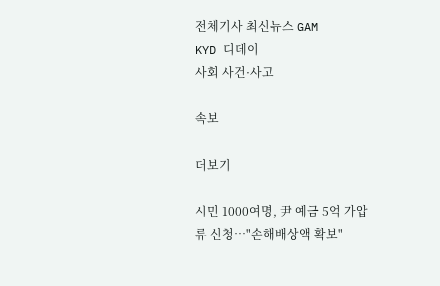전체기사 최신뉴스 GAM
KYD 디데이
사회 사건·사고

속보

더보기

시민 1000여명, 尹 예금 5억 가압류 신청…"손해배상액 확보"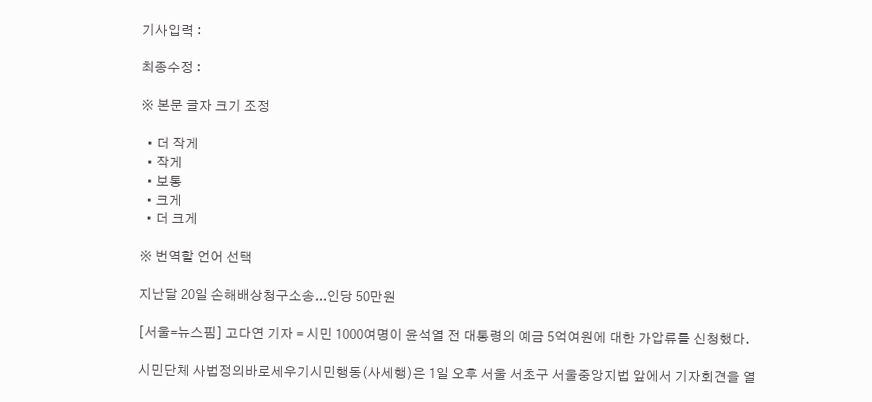기사입력 :

최종수정 :

※ 본문 글자 크기 조정

  • 더 작게
  • 작게
  • 보통
  • 크게
  • 더 크게

※ 번역할 언어 선택

지난달 20일 손해배상청구소송...인당 50만원

[서울=뉴스핌] 고다연 기자 = 시민 1000여명이 윤석열 전 대통령의 예금 5억여원에 대한 가압류를 신청했다.

시민단체 사법정의바로세우기시민행동(사세행)은 1일 오후 서울 서초구 서울중앙지법 앞에서 기자회견을 열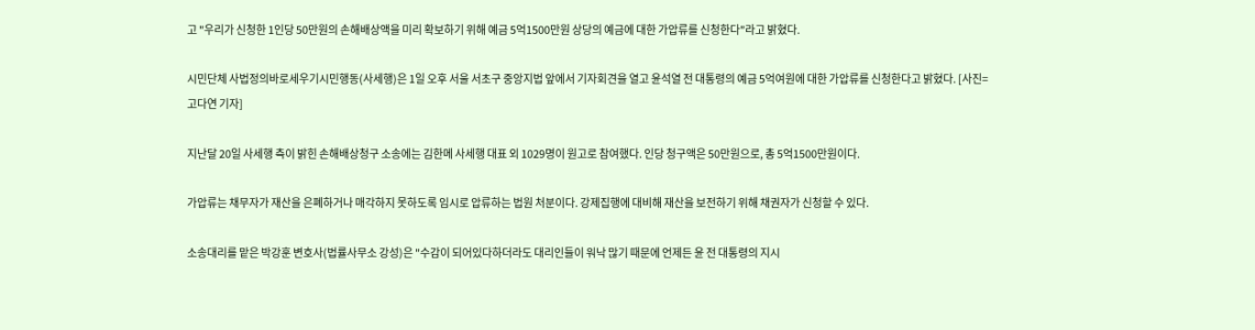고 "우리가 신청한 1인당 50만원의 손해배상액을 미리 확보하기 위해 예금 5억1500만원 상당의 예금에 대한 가압류를 신청한다"라고 밝혔다.

시민단체 사법정의바로세우기시민행동(사세행)은 1일 오후 서울 서초구 중앙지법 앞에서 기자회견을 열고 윤석열 전 대통령의 예금 5억여원에 대한 가압류를 신청한다고 밝혔다. [사진=고다연 기자]

지난달 20일 사세행 측이 밝힌 손해배상청구 소송에는 김한메 사세행 대표 외 1029명이 원고로 참여했다. 인당 청구액은 50만원으로, 총 5억1500만원이다.

가압류는 채무자가 재산을 은폐하거나 매각하지 못하도록 임시로 압류하는 법원 처분이다. 강제집행에 대비해 재산을 보전하기 위해 채권자가 신청할 수 있다.

소송대리를 맡은 박강훈 변호사(법률사무소 강성)은 "수감이 되어있다하더라도 대리인들이 워낙 많기 때문에 언제든 윤 전 대통령의 지시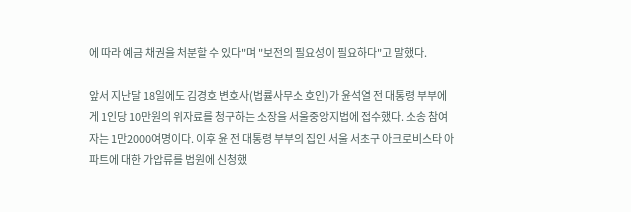에 따라 예금 채권을 처분할 수 있다"며 "보전의 필요성이 필요하다"고 말했다.

앞서 지난달 18일에도 김경호 변호사(법률사무소 호인)가 윤석열 전 대통령 부부에게 1인당 10만원의 위자료를 청구하는 소장을 서울중앙지법에 접수했다. 소송 참여자는 1만2000여명이다. 이후 윤 전 대통령 부부의 집인 서울 서초구 아크로비스타 아파트에 대한 가압류를 법원에 신청했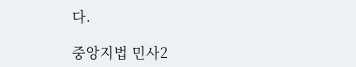다.

중앙지법 민사2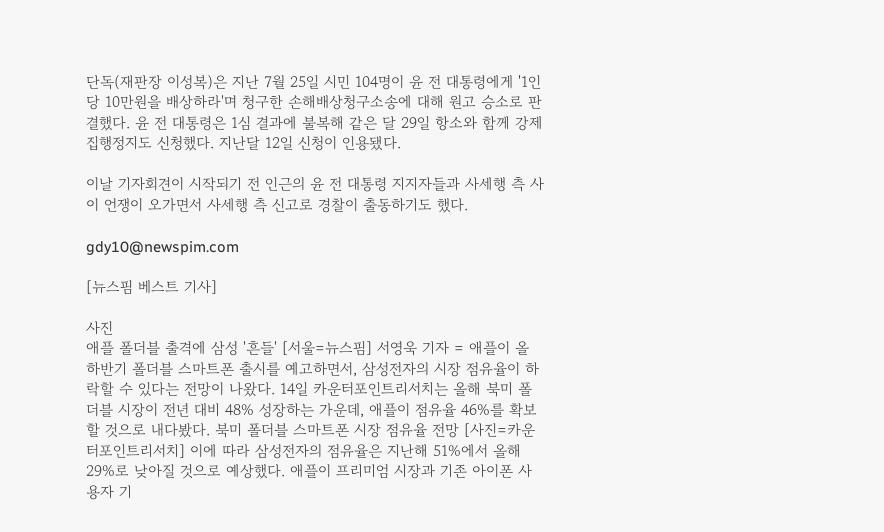단독(재판장 이성복)은 지난 7월 25일 시민 104명이 윤 전 대통령에게 '1인당 10만원을 배상하라'며 청구한 손해배상청구소송에 대해 원고 승소로 판결했다. 윤 전 대통령은 1심 결과에 불복해 같은 달 29일 항소와 함께 강제집행정지도 신청했다. 지난달 12일 신청이 인용됐다.

이날 기자회견이 시작되기 전 인근의 윤 전 대통령 지지자들과 사세행 측 사이 언쟁이 오가면서 사세행 측 신고로 경찰이 출동하기도 했다.

gdy10@newspim.com

[뉴스핌 베스트 기사]

사진
애플 폴더블 출격에 삼성 '흔들' [서울=뉴스핌] 서영욱 기자 = 애플이 올 하반기 폴더블 스마트폰 출시를 예고하면서, 삼성전자의 시장 점유율이 하락할 수 있다는 전망이 나왔다. 14일 카운터포인트리서치는 올해 북미 폴더블 시장이 전년 대비 48% 성장하는 가운데, 애플이 점유율 46%를 확보할 것으로 내다봤다. 북미 폴더블 스마트폰 시장 점유율 전망 [사진=카운터포인트리서치] 이에 따라 삼성전자의 점유율은 지난해 51%에서 올해 29%로 낮아질 것으로 예상했다. 애플이 프리미엄 시장과 기존 아이폰 사용자 기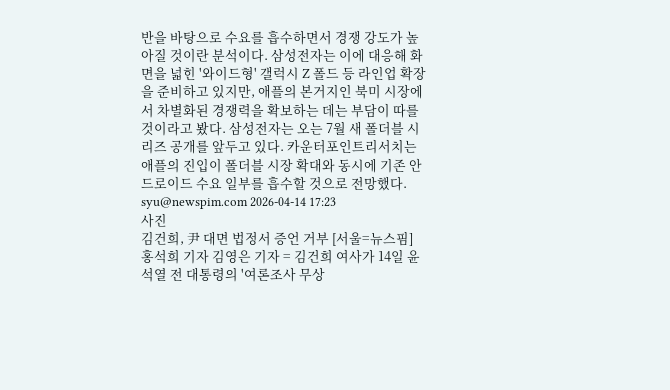반을 바탕으로 수요를 흡수하면서 경쟁 강도가 높아질 것이란 분석이다. 삼성전자는 이에 대응해 화면을 넓힌 '와이드형' 갤럭시 Z 폴드 등 라인업 확장을 준비하고 있지만, 애플의 본거지인 북미 시장에서 차별화된 경쟁력을 확보하는 데는 부담이 따를 것이라고 봤다. 삼성전자는 오는 7월 새 폴더블 시리즈 공개를 앞두고 있다. 카운터포인트리서치는 애플의 진입이 폴더블 시장 확대와 동시에 기존 안드로이드 수요 일부를 흡수할 것으로 전망했다. syu@newspim.com 2026-04-14 17:23
사진
김건희, 尹 대면 법정서 증언 거부 [서울=뉴스핌] 홍석희 기자 김영은 기자 = 김건희 여사가 14일 윤석열 전 대통령의 '여론조사 무상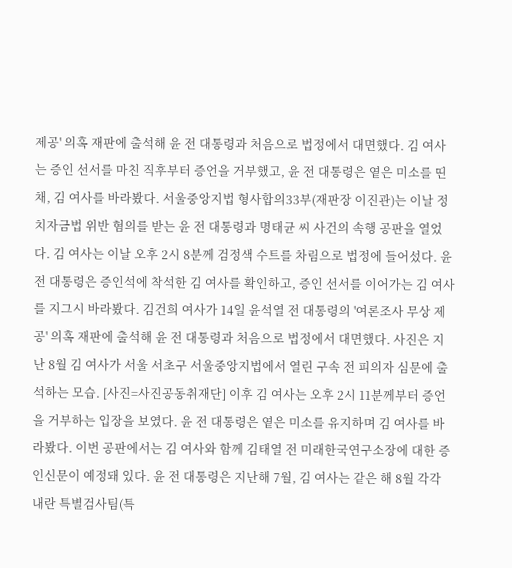제공' 의혹 재판에 출석해 윤 전 대통령과 처음으로 법정에서 대면했다. 김 여사는 증인 선서를 마친 직후부터 증언을 거부했고, 윤 전 대통령은 옅은 미소를 띤 채, 김 여사를 바라봤다. 서울중앙지법 형사합의33부(재판장 이진관)는 이날 정치자금법 위반 혐의를 받는 윤 전 대통령과 명태균 씨 사건의 속행 공판을 열었다. 김 여사는 이날 오후 2시 8분께 검정색 수트를 차림으로 법정에 들어섰다. 윤 전 대통령은 증인석에 착석한 김 여사를 확인하고, 증인 선서를 이어가는 김 여사를 지그시 바라봤다. 김건희 여사가 14일 윤석열 전 대통령의 '여론조사 무상 제공' 의혹 재판에 출석해 윤 전 대통령과 처음으로 법정에서 대면했다. 사진은 지난 8월 김 여사가 서울 서초구 서울중앙지법에서 열린 구속 전 피의자 심문에 출석하는 모습. [사진=사진공동취재단] 이후 김 여사는 오후 2시 11분께부터 증언을 거부하는 입장을 보였다. 윤 전 대통령은 옅은 미소를 유지하며 김 여사를 바라봤다. 이번 공판에서는 김 여사와 함께 김태열 전 미래한국연구소장에 대한 증인신문이 예정돼 있다. 윤 전 대통령은 지난해 7월, 김 여사는 같은 해 8월 각각 내란 특별검사팀(특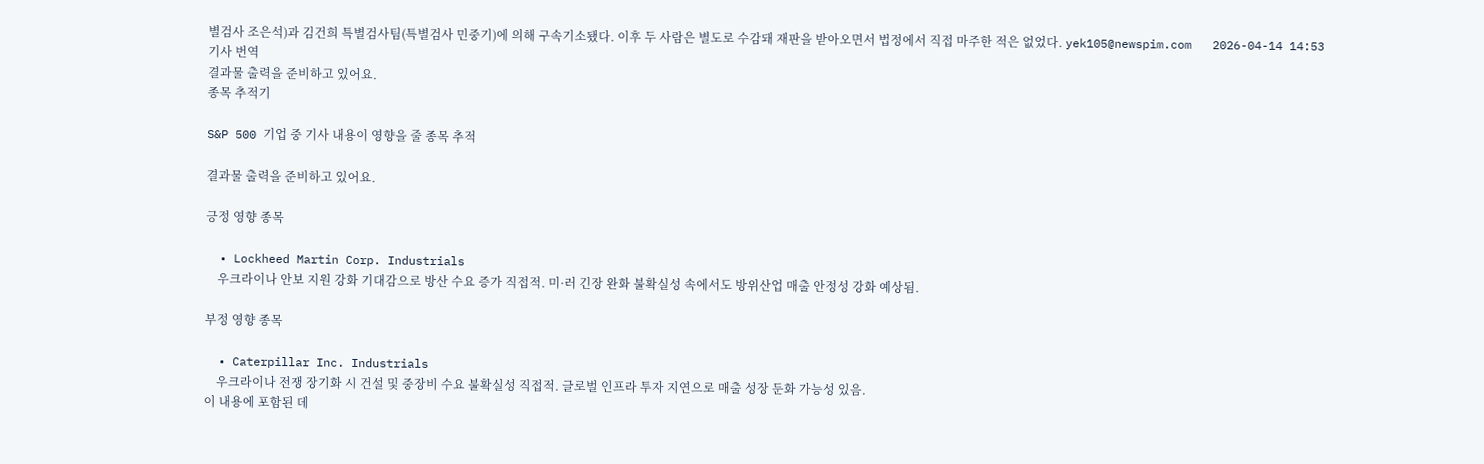별검사 조은석)과 김건희 특별검사팀(특별검사 민중기)에 의해 구속기소됐다. 이후 두 사람은 별도로 수감돼 재판을 받아오면서 법정에서 직접 마주한 적은 없었다. yek105@newspim.com   2026-04-14 14:53
기사 번역
결과물 출력을 준비하고 있어요.
종목 추적기

S&P 500 기업 중 기사 내용이 영향을 줄 종목 추적

결과물 출력을 준비하고 있어요.

긍정 영향 종목

  • Lockheed Martin Corp. Industrials
    우크라이나 안보 지원 강화 기대감으로 방산 수요 증가 직접적. 미·러 긴장 완화 불확실성 속에서도 방위산업 매출 안정성 강화 예상됨.

부정 영향 종목

  • Caterpillar Inc. Industrials
    우크라이나 전쟁 장기화 시 건설 및 중장비 수요 불확실성 직접적. 글로벌 인프라 투자 지연으로 매출 성장 둔화 가능성 있음.
이 내용에 포함된 데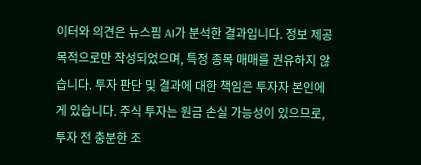이터와 의견은 뉴스핌 AI가 분석한 결과입니다. 정보 제공 목적으로만 작성되었으며, 특정 종목 매매를 권유하지 않습니다. 투자 판단 및 결과에 대한 책임은 투자자 본인에게 있습니다. 주식 투자는 원금 손실 가능성이 있으므로, 투자 전 충분한 조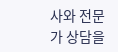사와 전문가 상담을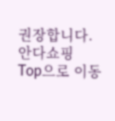권장합니다.
안다쇼핑
Top으로 이동